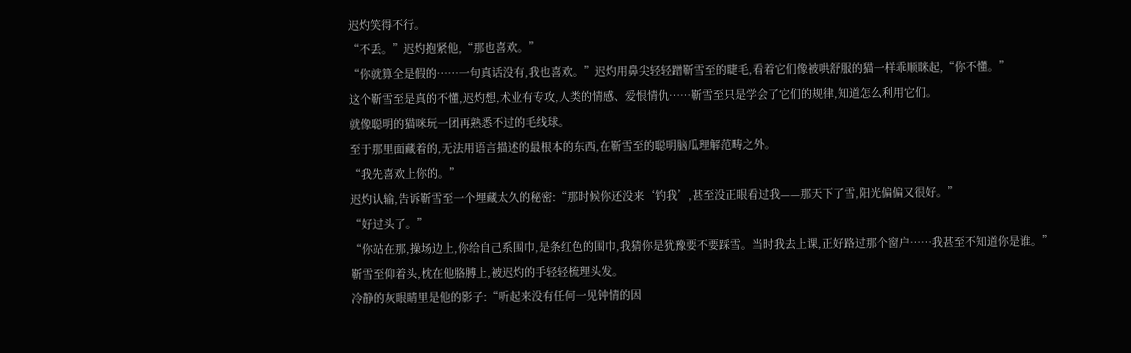迟灼笑得不行。
“不丢。”迟灼抱紧他,“那也喜欢。”
“你就算全是假的……一句真话没有,我也喜欢。”迟灼用鼻尖轻轻蹭靳雪至的睫毛,看着它们像被哄舒服的猫一样乖顺眯起,“你不懂。”
这个靳雪至是真的不懂,迟灼想,术业有专攻,人类的情感、爱恨情仇……靳雪至只是学会了它们的规律,知道怎么利用它们。
就像聪明的猫咪玩一团再熟悉不过的毛线球。
至于那里面藏着的,无法用语言描述的最根本的东西,在靳雪至的聪明脑瓜理解范畴之外。
“我先喜欢上你的。”
迟灼认输,告诉靳雪至一个埋藏太久的秘密:“那时候你还没来‘钓我’,甚至没正眼看过我——那天下了雪,阳光偏偏又很好。”
“好过头了。”
“你站在那,操场边上,你给自己系围巾,是条红色的围巾,我猜你是犹豫要不要踩雪。当时我去上课,正好路过那个窗户……我甚至不知道你是谁。”
靳雪至仰着头,枕在他胳膊上,被迟灼的手轻轻梳理头发。
冷静的灰眼睛里是他的影子:“听起来没有任何一见钟情的因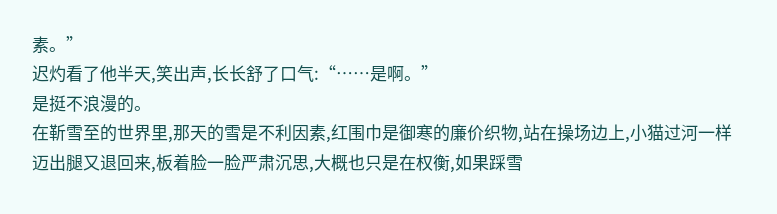素。”
迟灼看了他半天,笑出声,长长舒了口气:“……是啊。”
是挺不浪漫的。
在靳雪至的世界里,那天的雪是不利因素,红围巾是御寒的廉价织物,站在操场边上,小猫过河一样迈出腿又退回来,板着脸一脸严肃沉思,大概也只是在权衡,如果踩雪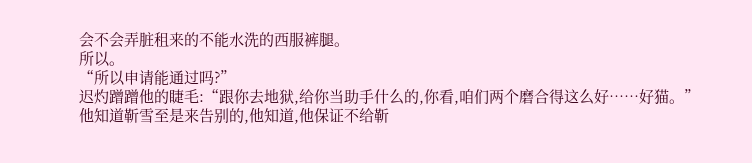会不会弄脏租来的不能水洗的西服裤腿。
所以。
“所以申请能通过吗?”
迟灼蹭蹭他的睫毛:“跟你去地狱,给你当助手什么的,你看,咱们两个磨合得这么好……好猫。”
他知道靳雪至是来告别的,他知道,他保证不给靳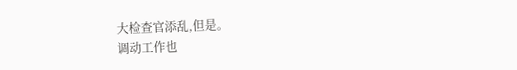大检查官添乱,但是。
调动工作也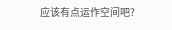应该有点运作空间吧?